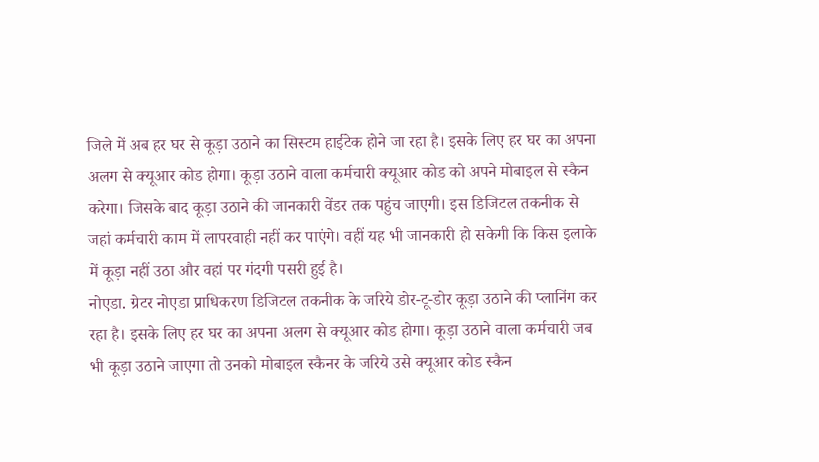जिले में अब हर घर से कूड़ा उठाने का सिस्टम हाईटेक होने जा रहा है। इसके लिए हर घर का अपना अलग से क्यूआर कोड होगा। कूड़ा उठाने वाला कर्मचारी क्यूआर कोड को अपने मोबाइल से स्कैन करेगा। जिसके बाद कूड़ा उठाने की जानकारी वेंडर तक पहुंच जाएगी। इस डिजिटल तकनीक से जहां कर्मचारी काम में लापरवाही नहीं कर पाएंगे। वहीं यह भी जानकारी हो सकेगी कि किस इलाके में कूड़ा नहीं उठा और वहां पर गंदगी पसरी हुई है।
नोएडा. ग्रेटर नोएडा प्राधिकरण डिजिटल तकनीक के जरिये डोर-टू-डोर कूड़ा उठाने की प्लानिंग कर रहा है। इसके लिए हर घर का अपना अलग से क्यूआर कोड होगा। कूड़ा उठाने वाला कर्मचारी जब भी कूड़ा उठाने जाएगा तो उनको मोबाइल स्कैनर के जरिये उसे क्यूआर कोड स्कैन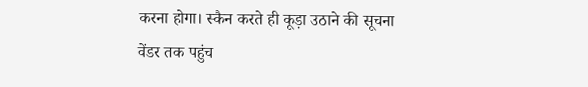करना होगा। स्कैन करते ही कूड़ा उठाने की सूचना वेंडर तक पहुंच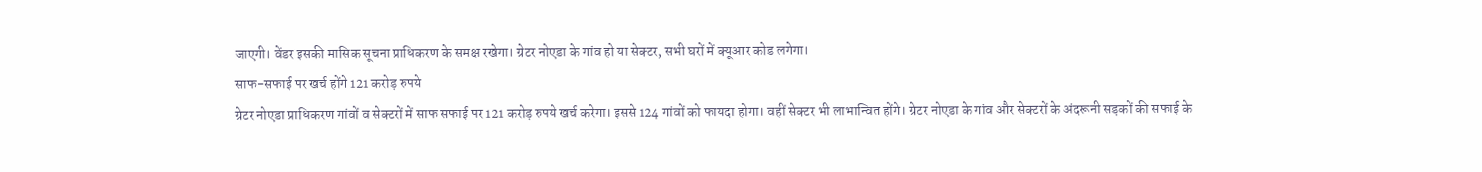जाएगी। वेंडर इसकी मासिक सूचना प्राधिकरण के समक्ष रखेगा। ग्रेटर नोएडा के गांव हो या सेक्टर, सभी घरों में क्यूआर कोड लगेगा।
साफ-सफाई पर खर्च होंगे 121 करोड़ रुपये
ग्रेटर नोएडा प्राधिकरण गांवों व सेक्टरों में साफ सफाई पर 121 करोड़ रुपये खर्च करेगा। इससे 124 गांवों को फायदा होगा। वहीं सेक्टर भी लाभान्वित होंगे। ग्रेटर नोएडा के गांव और सेक्टरों के अंदरूनी सड़कों की सफाई के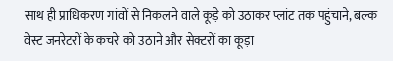साथ ही प्राधिकरण गांवों से निकलने वाले कूड़े को उठाकर प्लांट तक पहुंचाने, बल्क वेस्ट जनरेटरों के कचरे को उठाने और सेक्टरों का कूड़ा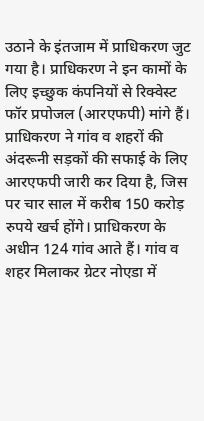उठाने के इंतजाम में प्राधिकरण जुट गया है। प्राधिकरण ने इन कामों के लिए इच्छुक कंपनियों से रिक्वेस्ट फॉर प्रपोजल (आरएफपी) मांगे हैं।
प्राधिकरण ने गांव व शहरों की अंदरूनी सड़कों की सफाई के लिए आरएफपी जारी कर दिया है, जिस पर चार साल में करीब 150 करोड़ रुपये खर्च होंगे। प्राधिकरण के अधीन 124 गांव आते हैं। गांव व शहर मिलाकर ग्रेटर नोएडा में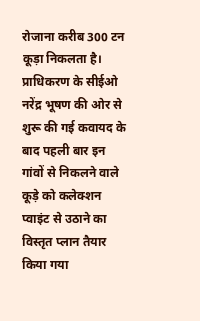रोजाना करीब 300 टन कूड़ा निकलता है। प्राधिकरण के सीईओ नरेंद्र भूषण की ओर से शुरू की गई कवायद के बाद पहली बार इन गांवों से निकलने वाले कूड़े को कलेक्शन प्वाइंट से उठाने का विस्तृत प्लान तैयार किया गया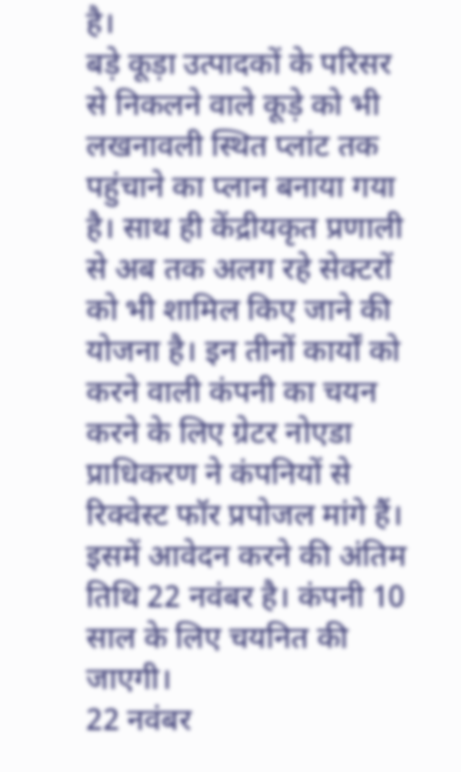है।
बड़े कूड़ा उत्पादकों के परिसर से निकलने वाले कूड़े को भी लखनावली स्थित प्लांट तक पहुंचाने का प्लान बनाया गया है। साथ ही केंद्रीयकृत प्रणाली से अब तक अलग रहे सेक्टरों को भी शामिल किए जाने की योजना है। इन तीनों कार्यों को करने वाली कंपनी का चयन करने के लिए ग्रेटर नोएडा प्राधिकरण ने कंपनियों से रिक्वेस्ट फॉर प्रपोजल मांगे हैं। इसमें आवेदन करने की अंतिम तिथि 22 नवंबर है। कंपनी 10 साल के लिए चयनित की जाएगी।
22 नवंबर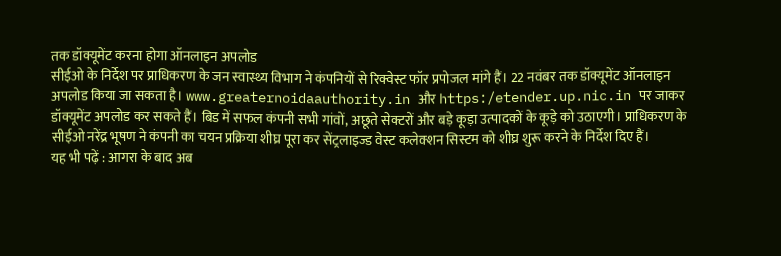तक डॉक्यूमेंट करना होगा ऑनलाइन अपलोड
सीईओ के निर्देश पर प्राधिकरण के जन स्वास्थ्य विभाग ने कंपनियों से रिक्वेस्ट फॉर प्रपोजल मांगे हैं। 22 नवंबर तक डॉक्यूमेंट ऑनलाइन अपलोड किया जा सकता है। www.greaternoidaauthority.in और https:/etender.up.nic.in पर जाकर डॉक्यूमेंट अपलोड कर सकते हैं। बिड में सफल कंपनी सभी गांवों, अछूते सेक्टरों और बड़े कूड़ा उत्पादकों के कूड़े को उठाएगी। प्राधिकरण के सीईओ नरेंद्र भूषण ने कंपनी का चयन प्रक्रिया शीघ्र पूरा कर सेंट्रलाइज्ड वेस्ट कलेक्शन सिस्टम को शीघ्र शुरू करने के निर्देश दिए हैं।
यह भी पढ़ें : आगरा के बाद अब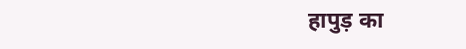हापुड़ का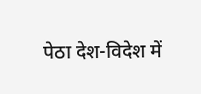पेठा देश-विदेश में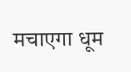मचाएगा धूम